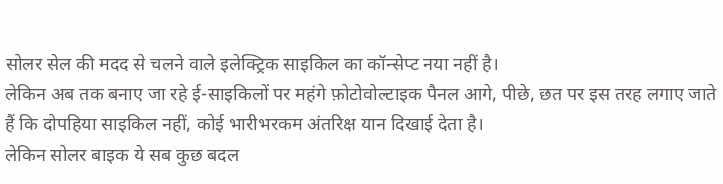सोलर सेल की मदद से चलने वाले इलेक्ट्रिक साइकिल का कॉन्सेप्ट नया नहीं है।
लेकिन अब तक बनाए जा रहे ई-साइकिलों पर महंगे फ़ोटोवोल्टाइक पैनल आगे, पीछे, छत पर इस तरह लगाए जाते हैं कि दोपहिया साइकिल नहीं, कोई भारीभरकम अंतरिक्ष यान दिखाई देता है।
लेकिन सोलर बाइक ये सब कुछ बदल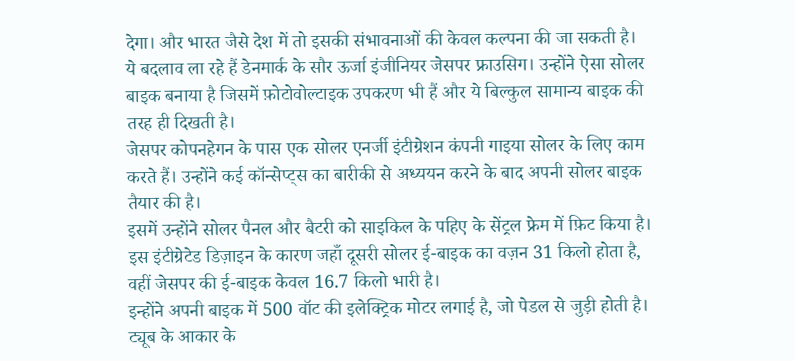देगा। और भारत जैसे देश में तो इसकी संभावनाओं की केवल कल्पना की जा सकती है।
ये बदलाव ला रहे हैं डेनमार्क के सौर ऊर्जा इंजीनियर जेसपर फ्राउसिग। उन्होंने ऐसा सोलर बाइक बनाया है जिसमें फ़ोटोवोल्टाइक उपकरण भी हैं और ये बिल्कुल सामान्य बाइक की तरह ही दिखती है।
जेसपर कोपनहेगन के पास एक सोलर एनर्जी इंटीग्रेशन कंपनी गाइया सोलर के लिए काम करते हैं। उन्होंने कई कॉन्सेप्ट्स का बारीकी से अध्ययन करने के बाद अपनी सोलर बाइक तैयार की है।
इसमें उन्होंने सोलर पैनल और बैटरी को साइकिल के पहिए के सेंट्रल फ्रेम में फ़िट किया है। इस इंटीग्रेटेड डिज़ाइन के कारण जहाँ दूसरी सोलर ई-बाइक का वज़न 31 किलो होता है, वहीं जेसपर की ई-बाइक केवल 16.7 किलो भारी है।
इन्होंने अपनी बाइक में 500 वॉट की इलेक्ट्रिक मोटर लगाई है, जो पेडल से जुड़ी होती है। ट्यूब के आकार के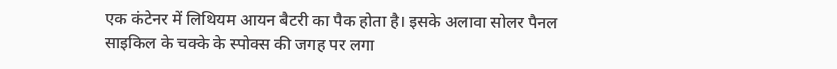एक कंटेनर में लिथियम आयन बैटरी का पैक होता है। इसके अलावा सोलर पैनल साइकिल के चक्के के स्पोक्स की जगह पर लगा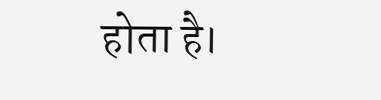होता है।